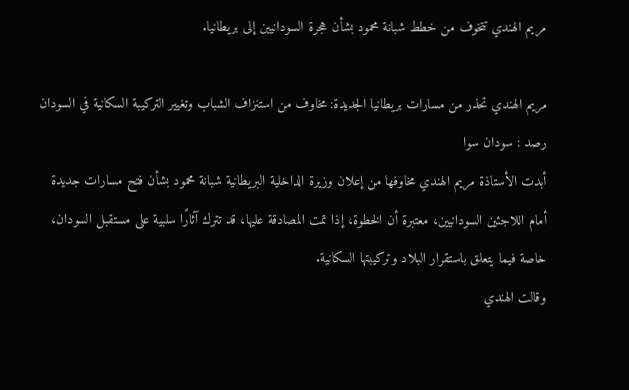مريم الهندي تتخوف من خطط شبانة محمود بشأن هجرة السودانيين إلى بريطانيا.

مريم الهندي تحذر من مسارات بريطانيا الجديدة: مخاوف من استنزاف الشباب وتغيير التركيبة السكانية في السودان
رصد : سودان سوا
أبدت الأستاذة مريم الهندي مخاوفها من إعلان وزيرة الداخلية البريطانية شبانة محمود بشأن فتح مسارات جديدة أمام اللاجئين السودانيين، معتبرة أن الخطوة، إذا تمت المصادقة عليها، قد تترك آثارًا سلبية على مستقبل السودان، خاصة فيما يتعلق باستقرار البلاد وتركيبتها السكانية.
وقالت الهندي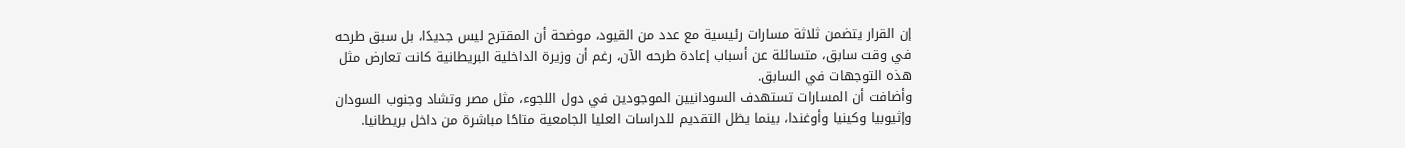إن القرار يتضمن ثلاثة مسارات رئيسية مع عدد من القيود، موضحة أن المقترح ليس جديدًا، بل سبق طرحه في وقت سابق، متسائلة عن أسباب إعادة طرحه الآن، رغم أن وزيرة الداخلية البريطانية كانت تعارض مثل هذه التوجهات في السابق.
وأضافت أن المسارات تستهدف السودانيين الموجودين في دول اللجوء، مثل مصر وتشاد وجنوب السودان وإثيوبيا وكينيا وأوغندا، بينما يظل التقديم للدراسات العليا الجامعية متاحًا مباشرة من داخل بريطانيا.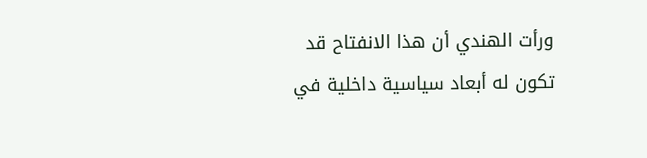ورأت الهندي أن هذا الانفتاح قد تكون له أبعاد سياسية داخلية في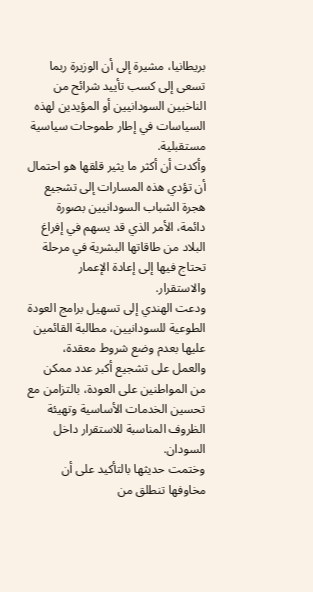بريطانيا، مشيرة إلى أن الوزيرة ربما تسعى إلى كسب تأييد شرائح من الناخبين السودانيين أو المؤيدين لهذه السياسات في إطار طموحات سياسية مستقبلية.
وأكدت أن أكثر ما يثير قلقها هو احتمال أن تؤدي هذه المسارات إلى تشجيع هجرة الشباب السودانيين بصورة دائمة، الأمر الذي قد يسهم في إفراغ البلاد من طاقاتها البشرية في مرحلة تحتاج فيها إلى إعادة الإعمار والاستقرار.
ودعت الهندي إلى تسهيل برامج العودة الطوعية للسودانيين، مطالبة القائمين عليها بعدم وضع شروط معقدة، والعمل على تشجيع أكبر عدد ممكن من المواطنين على العودة، بالتزامن مع تحسين الخدمات الأساسية وتهيئة الظروف المناسبة للاستقرار داخل السودان.
وختمت حديثها بالتأكيد على أن مخاوفها تنطلق من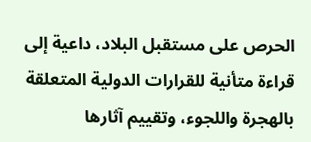الحرص على مستقبل البلاد، داعية إلى قراءة متأنية للقرارات الدولية المتعلقة بالهجرة واللجوء، وتقييم آثارها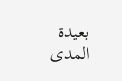بعيدة المدى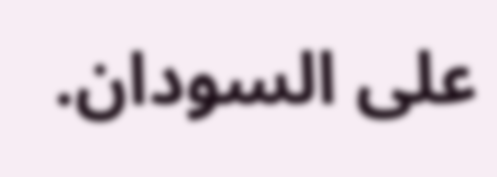على السودان.